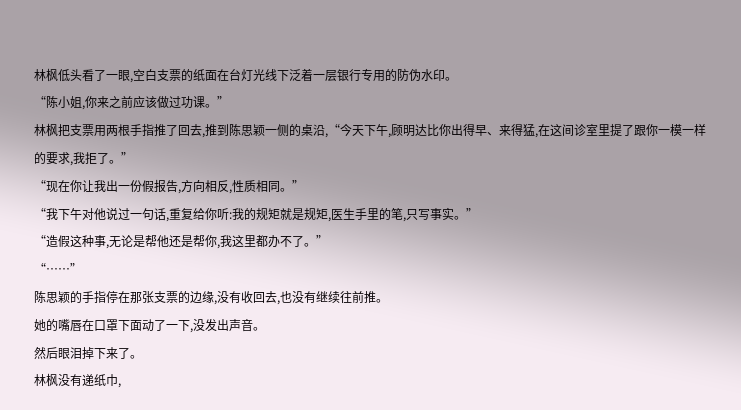林枫低头看了一眼,空白支票的纸面在台灯光线下泛着一层银行专用的防伪水印。
“陈小姐,你来之前应该做过功课。”
林枫把支票用两根手指推了回去,推到陈思颖一侧的桌沿,“今天下午,顾明达比你出得早、来得猛,在这间诊室里提了跟你一模一样的要求,我拒了。”
“现在你让我出一份假报告,方向相反,性质相同。”
“我下午对他说过一句话,重复给你听:我的规矩就是规矩,医生手里的笔,只写事实。”
“造假这种事,无论是帮他还是帮你,我这里都办不了。”
“……”
陈思颖的手指停在那张支票的边缘,没有收回去,也没有继续往前推。
她的嘴唇在口罩下面动了一下,没发出声音。
然后眼泪掉下来了。
林枫没有递纸巾,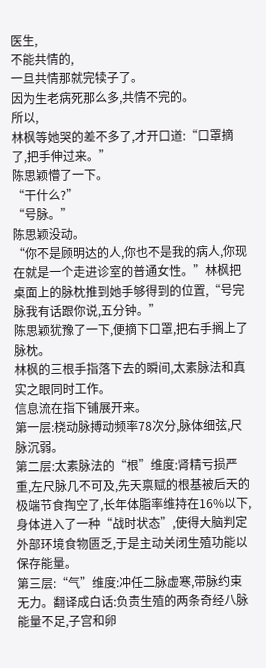医生,
不能共情的,
一旦共情那就完犊子了。
因为生老病死那么多,共情不完的。
所以,
林枫等她哭的差不多了,才开口道:“口罩摘了,把手伸过来。”
陈思颖懵了一下。
“干什么?”
“号脉。”
陈思颖没动。
“你不是顾明达的人,你也不是我的病人,你现在就是一个走进诊室的普通女性。”林枫把桌面上的脉枕推到她手够得到的位置,“号完脉我有话跟你说,五分钟。”
陈思颖犹豫了一下,便摘下口罩,把右手搁上了脉枕。
林枫的三根手指落下去的瞬间,太素脉法和真实之眼同时工作。
信息流在指下铺展开来。
第一层:桡动脉搏动频率78次分,脉体细弦,尺脉沉弱。
第二层:太素脉法的“根”维度:肾精亏损严重,左尺脉几不可及,先天禀赋的根基被后天的极端节食掏空了,长年体脂率维持在16%以下,身体进入了一种“战时状态”,使得大脑判定外部环境食物匮乏,于是主动关闭生殖功能以保存能量。
第三层:“气”维度:冲任二脉虚寒,带脉约束无力。翻译成白话:负责生殖的两条奇经八脉能量不足,子宫和卵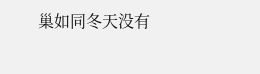巢如同冬天没有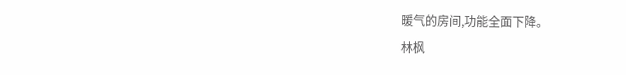暖气的房间,功能全面下降。
林枫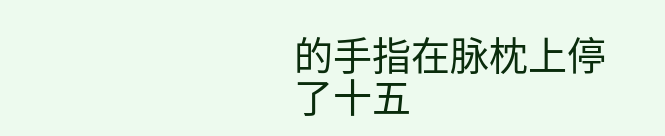的手指在脉枕上停了十五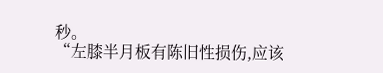秒。
“左膝半月板有陈旧性损伤,应该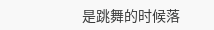是跳舞的时候落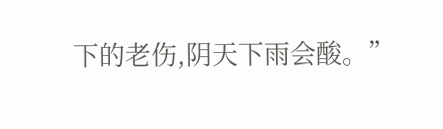下的老伤,阴天下雨会酸。”